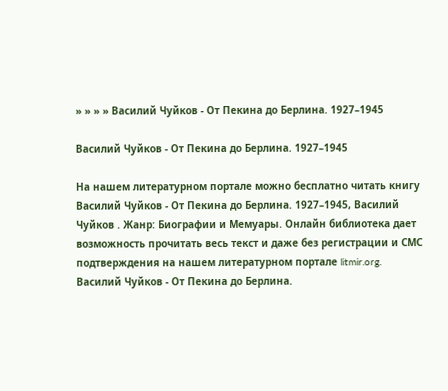» » » » Василий Чуйков - От Пекина до Берлина. 1927–1945

Василий Чуйков - От Пекина до Берлина. 1927–1945

На нашем литературном портале можно бесплатно читать книгу Василий Чуйков - От Пекина до Берлина. 1927–1945, Василий Чуйков . Жанр: Биографии и Мемуары. Онлайн библиотека дает возможность прочитать весь текст и даже без регистрации и СМС подтверждения на нашем литературном портале litmir.org.
Василий Чуйков - От Пекина до Берлина.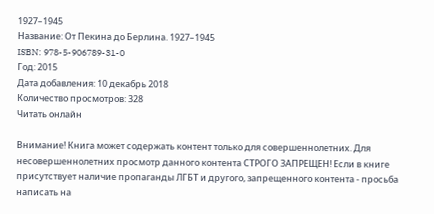1927–1945
Название: От Пекина до Берлина. 1927–1945
ISBN: 978-5-906789-31-0
Год: 2015
Дата добавления: 10 декабрь 2018
Количество просмотров: 328
Читать онлайн

Внимание! Книга может содержать контент только для совершеннолетних. Для несовершеннолетних просмотр данного контента СТРОГО ЗАПРЕЩЕН! Если в книге присутствует наличие пропаганды ЛГБТ и другого, запрещенного контента - просьба написать на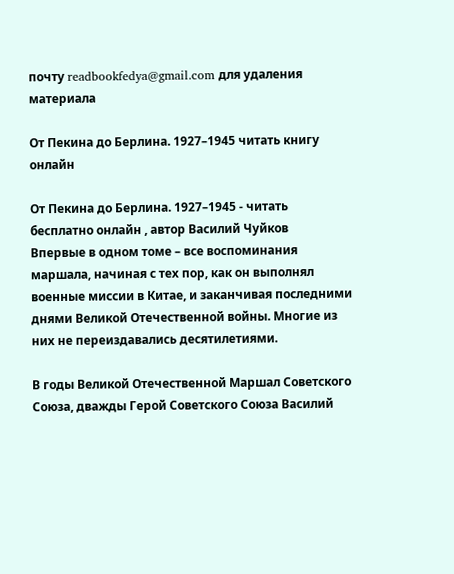почту readbookfedya@gmail.com для удаления материала

От Пекина до Берлина. 1927–1945 читать книгу онлайн

От Пекина до Берлина. 1927–1945 - читать бесплатно онлайн , автор Василий Чуйков
Впервые в одном томе – все воспоминания маршала, начиная с тех пор, как он выполнял военные миссии в Китае, и заканчивая последними днями Великой Отечественной войны. Многие из них не переиздавались десятилетиями.

В годы Великой Отечественной Маршал Советского Союза, дважды Герой Советского Союза Василий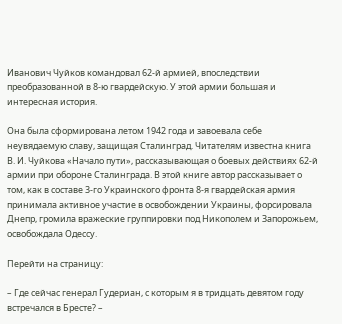Иванович Чуйков командовал 62‑й армией, впоследствии преобразованной в 8‑ю гвардейскую. У этой армии большая и интересная история.

Она была сформирована летом 1942 года и завоевала себе неувядаемую славу, защищая Сталинград. Читателям известна книга В. И. Чуйкова «Начало пути», рассказывающая о боевых действиях 62‑й армии при обороне Сталинграда. В этой книге автор рассказывает о том, как в составе 3‑го Украинского фронта 8‑я гвардейская армия принимала активное участие в освобождении Украины, форсировала Днепр, громила вражеские группировки под Никополем и Запорожьем, освобождала Одессу.

Перейти на страницу:

– Где сейчас генерал Гудериан, с которым я в тридцать девятом году встречался в Бресте? –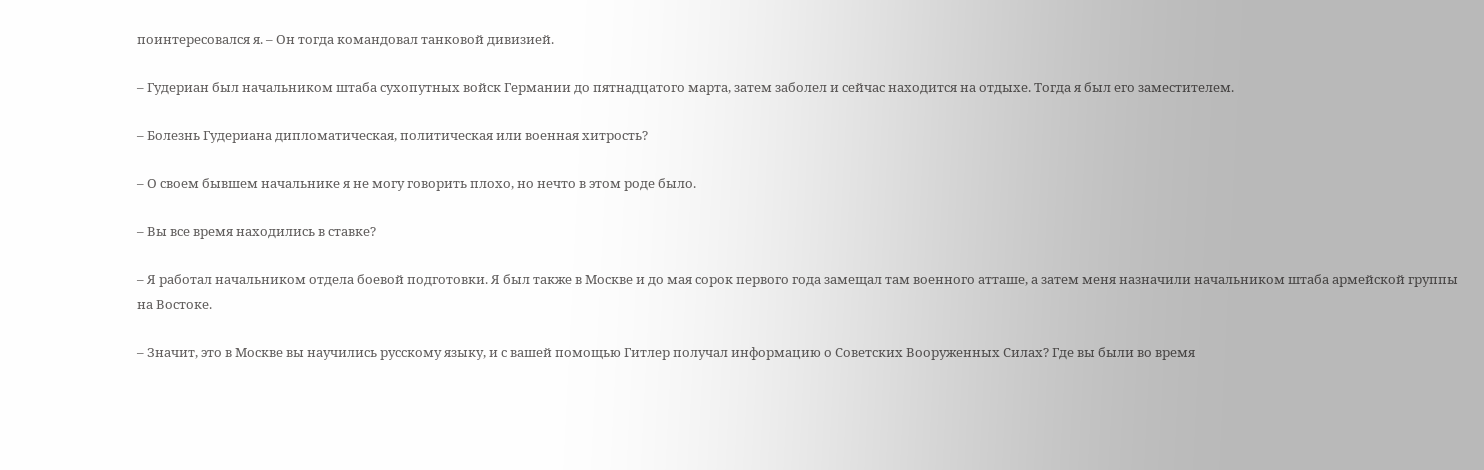поинтересовался я. – Он тогда командовал танковой дивизией.

– Гудериан был начальником штаба сухопутных войск Германии до пятнадцатого марта, затем заболел и сейчас находится на отдыхе. Тогда я был его заместителем.

– Болезнь Гудериана дипломатическая, политическая или военная хитрость?

– О своем бывшем начальнике я не могу говорить плохо, но нечто в этом роде было.

– Вы все время находились в ставке?

– Я работал начальником отдела боевой подготовки. Я был также в Москве и до мая сорок первого года замещал там военного атташе, а затем меня назначили начальником штаба армейской группы на Востоке.

– Значит, это в Москве вы научились русскому языку, и с вашей помощью Гитлер получал информацию о Советских Вооруженных Силах? Где вы были во время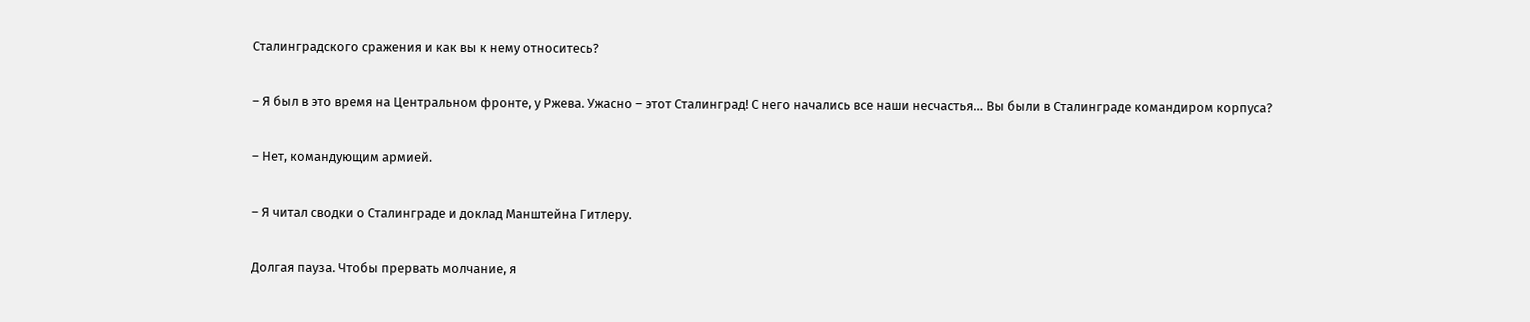Сталинградского сражения и как вы к нему относитесь?

– Я был в это время на Центральном фронте, у Ржева. Ужасно – этот Сталинград! С него начались все наши несчастья… Вы были в Сталинграде командиром корпуса?

– Нет, командующим армией.

– Я читал сводки о Сталинграде и доклад Манштейна Гитлеру.

Долгая пауза. Чтобы прервать молчание, я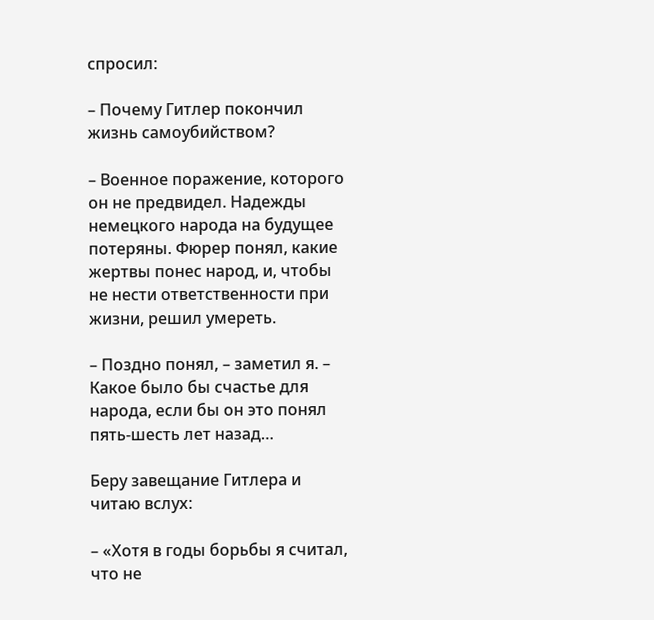спросил:

– Почему Гитлер покончил жизнь самоубийством?

– Военное поражение, которого он не предвидел. Надежды немецкого народа на будущее потеряны. Фюрер понял, какие жертвы понес народ, и, чтобы не нести ответственности при жизни, решил умереть.

– Поздно понял, – заметил я. – Какое было бы счастье для народа, если бы он это понял пять-шесть лет назад…

Беру завещание Гитлера и читаю вслух:

– «Хотя в годы борьбы я считал, что не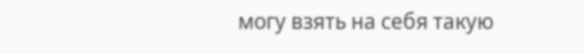могу взять на себя такую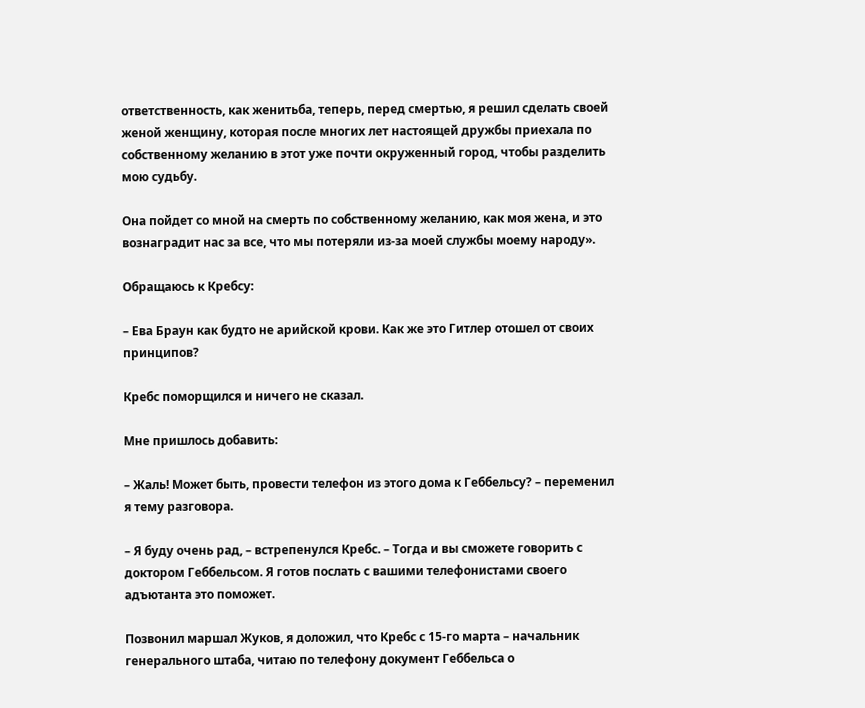ответственность, как женитьба, теперь, перед смертью, я решил сделать своей женой женщину, которая после многих лет настоящей дружбы приехала по собственному желанию в этот уже почти окруженный город, чтобы разделить мою судьбу.

Она пойдет со мной на смерть по собственному желанию, как моя жена, и это вознаградит нас за все, что мы потеряли из-за моей службы моему народу».

Обращаюсь к Кребсу:

– Ева Браун как будто не арийской крови. Как же это Гитлер отошел от своих принципов?

Кребс поморщился и ничего не сказал.

Мне пришлось добавить:

– Жаль! Может быть, провести телефон из этого дома к Геббельсу? – переменил я тему разговора.

– Я буду очень рад, – встрепенулся Кребс. – Тогда и вы сможете говорить с доктором Геббельсом. Я готов послать с вашими телефонистами своего адъютанта это поможет.

Позвонил маршал Жуков, я доложил, что Кребс с 15‑го марта – начальник генерального штаба, читаю по телефону документ Геббельса о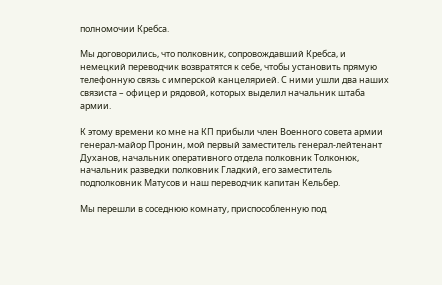полномочии Кребса.

Мы договорились, что полковник, сопровождавший Кребса, и немецкий переводчик возвратятся к себе, чтобы установить прямую телефонную связь с имперской канцелярией. С ними ушли два наших связиста – офицер и рядовой, которых выделил начальник штаба армии.

К этому времени ко мне на КП прибыли член Военного совета армии генерал-майор Пронин, мой первый заместитель генерал-лейтенант Духанов, начальник оперативного отдела полковник Толконюк, начальник разведки полковник Гладкий, его заместитель подполковник Матусов и наш переводчик капитан Кельбер.

Мы перешли в соседнюю комнату, приспособленную под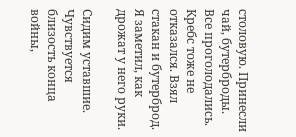столовую. Принесли чай, бутерброды. Все проголодались. Кребс тоже не отказался. Взял стакан и бутерброд. Я заметил, как дрожат у него руки.

Сидим уставшие. Чувствуется близость конца войны,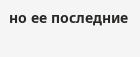но ее последние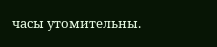часы утомительны.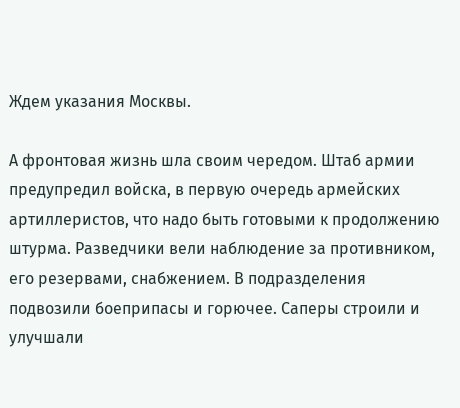Ждем указания Москвы.

А фронтовая жизнь шла своим чередом. Штаб армии предупредил войска, в первую очередь армейских артиллеристов, что надо быть готовыми к продолжению штурма. Разведчики вели наблюдение за противником, его резервами, снабжением. В подразделения подвозили боеприпасы и горючее. Саперы строили и улучшали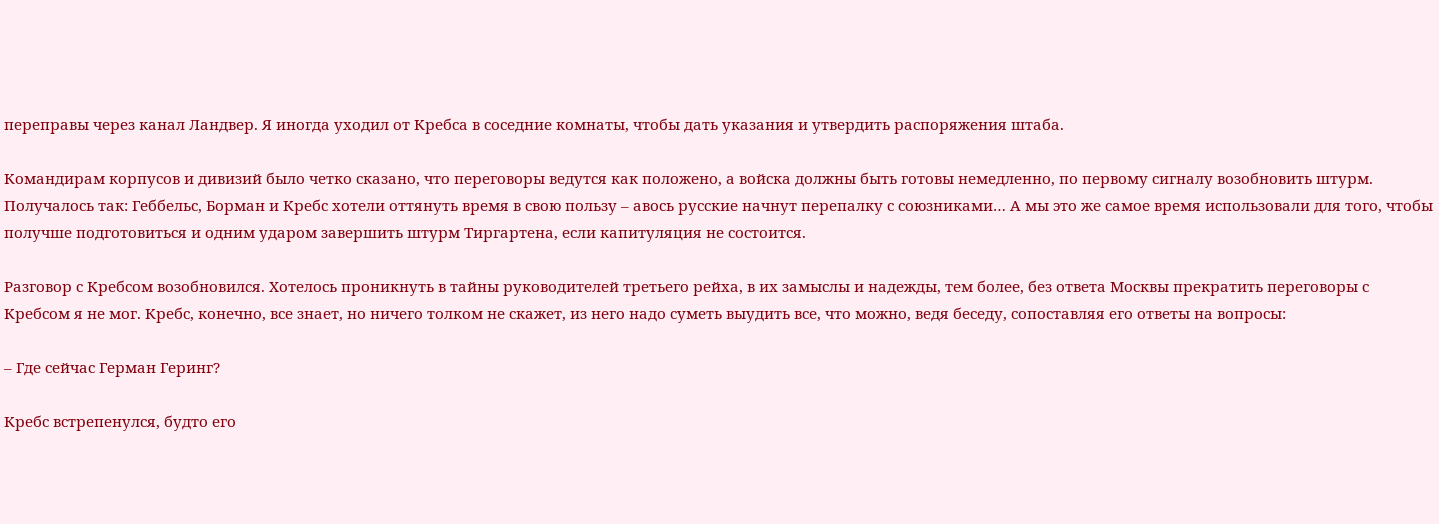переправы через канал Ландвер. Я иногда уходил от Кребса в соседние комнаты, чтобы дать указания и утвердить распоряжения штаба.

Командирам корпусов и дивизий было четко сказано, что переговоры ведутся как положено, а войска должны быть готовы немедленно, по первому сигналу возобновить штурм. Получалось так: Геббельс, Борман и Кребс хотели оттянуть время в свою пользу – авось русские начнут перепалку с союзниками… А мы это же самое время использовали для того, чтобы получше подготовиться и одним ударом завершить штурм Тиргартена, если капитуляция не состоится.

Разговор с Кребсом возобновился. Хотелось проникнуть в тайны руководителей третьего рейха, в их замыслы и надежды, тем более, без ответа Москвы прекратить переговоры с Кребсом я не мог. Кребс, конечно, все знает, но ничего толком не скажет, из него надо суметь выудить все, что можно, ведя беседу, сопоставляя его ответы на вопросы:

– Где сейчас Герман Геринг?

Кребс встрепенулся, будто его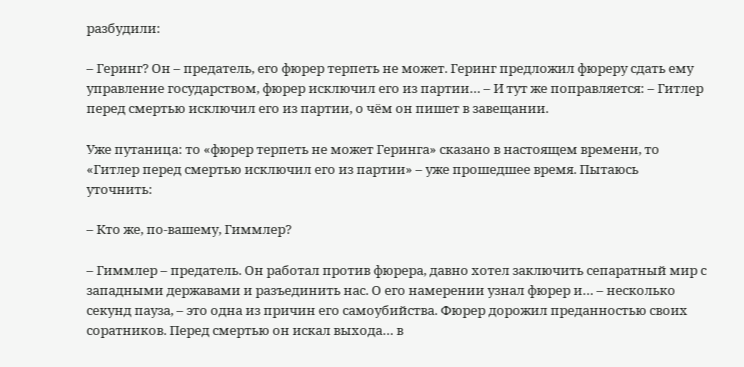разбудили:

– Геринг? Он – предатель, его фюрер терпеть не может. Геринг предложил фюреру сдать ему управление государством, фюрер исключил его из партии… – И тут же поправляется: – Гитлер перед смертью исключил его из партии, о чём он пишет в завещании.

Уже путаница: то «фюрер терпеть не может Геринга» сказано в настоящем времени, то «Гитлер перед смертью исключил его из партии» – уже прошедшее время. Пытаюсь уточнить:

– Кто же, по-вашему, Гиммлер?

– Гиммлер – предатель. Он работал против фюрера, давно хотел заключить сепаратный мир с западными державами и разъединить нас. О его намерении узнал фюрер и… – несколько секунд пауза, – это одна из причин его самоубийства. Фюрер дорожил преданностью своих соратников. Перед смертью он искал выхода… в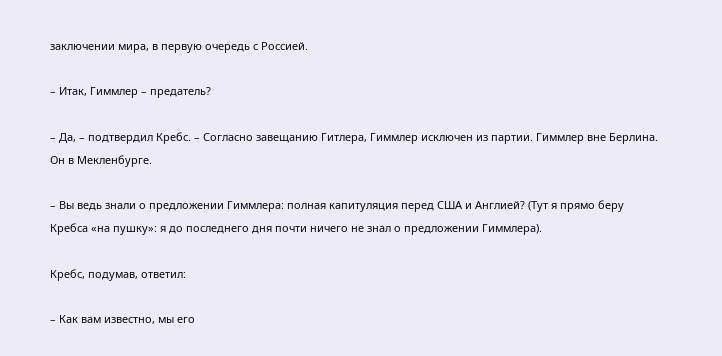заключении мира, в первую очередь с Россией.

– Итак, Гиммлер – предатель?

– Да, – подтвердил Кребс. – Согласно завещанию Гитлера, Гиммлер исключен из партии. Гиммлер вне Берлина. Он в Мекленбурге.

– Вы ведь знали о предложении Гиммлера: полная капитуляция перед США и Англией? (Тут я прямо беру Кребса «на пушку»: я до последнего дня почти ничего не знал о предложении Гиммлера).

Кребс, подумав, ответил:

– Как вам известно, мы его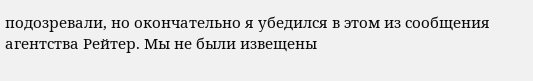подозревали, но окончательно я убедился в этом из сообщения агентства Рейтер. Мы не были извещены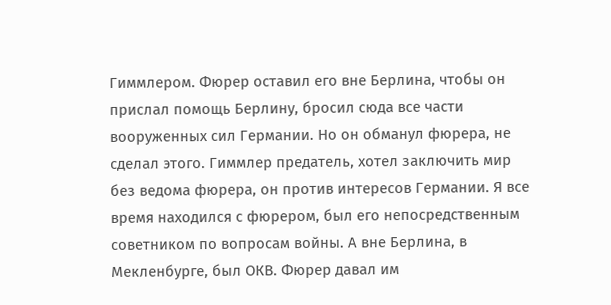Гиммлером. Фюрер оставил его вне Берлина, чтобы он прислал помощь Берлину, бросил сюда все части вооруженных сил Германии. Но он обманул фюрера, не сделал этого. Гиммлер предатель, хотел заключить мир без ведома фюрера, он против интересов Германии. Я все время находился с фюрером, был его непосредственным советником по вопросам войны. А вне Берлина, в Мекленбурге, был ОКВ. Фюрер давал им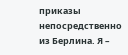приказы непосредственно из Берлина. Я –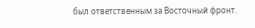был ответственным за Восточный фронт.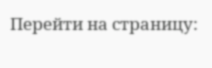Перейти на страницу: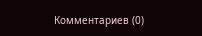Комментариев (0)